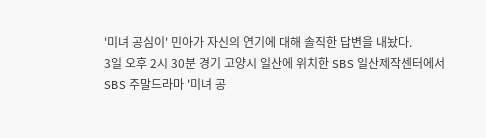'미녀 공심이' 민아가 자신의 연기에 대해 솔직한 답변을 내놨다.
3일 오후 2시 30분 경기 고양시 일산에 위치한 SBS 일산제작센터에서 SBS 주말드라마 '미녀 공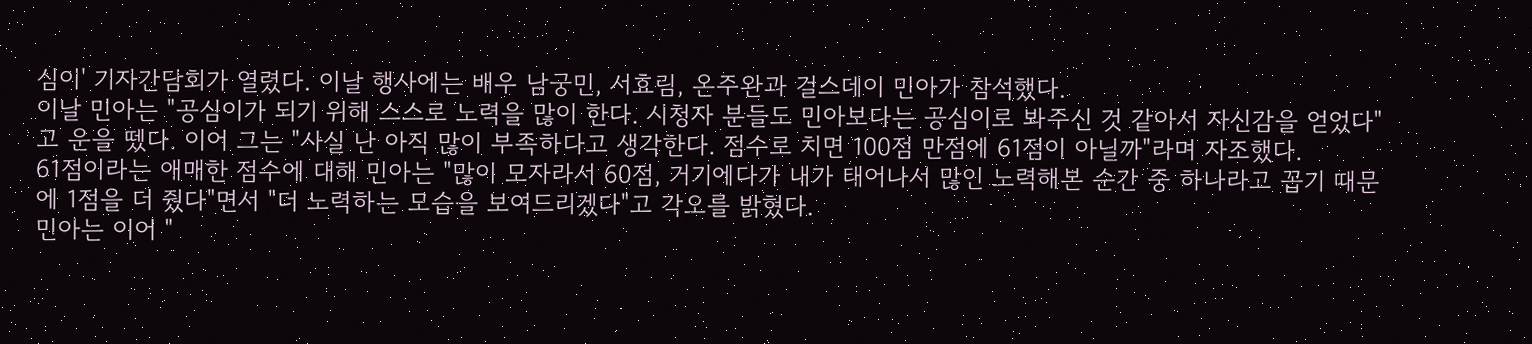심이' 기자간담회가 열렸다. 이날 행사에는 배우 남궁민, 서효림, 온주완과 걸스데이 민아가 참석했다.
이날 민아는 "공심이가 되기 위해 스스로 노력을 많이 한다. 시청자 분들도 민아보다는 공심이로 봐주신 것 같아서 자신감을 얻었다"고 운을 뗐다. 이어 그는 "사실 난 아직 많이 부족하다고 생각한다. 점수로 치면 100점 만점에 61점이 아닐까"라며 자조했다.
61점이라는 애매한 점수에 대해 민아는 "많이 모자라서 60점, 거기에다가 내가 태어나서 많인 노력해본 순간 중 하나라고 꼽기 때문에 1점을 더 줬다"면서 "더 노력하는 모습을 보여드리겠다"고 각오를 밝혔다.
민아는 이어 "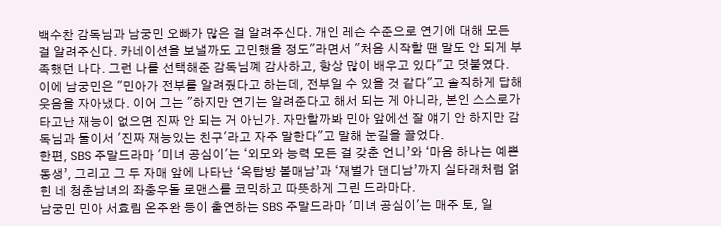백수찬 감독님과 남궁민 오빠가 많은 걸 알려주신다. 개인 레슨 수준으로 연기에 대해 모든 걸 알려주신다. 카네이션을 보낼까도 고민했을 정도"라면서 "처음 시작할 땐 말도 안 되게 부족했던 나다. 그런 나를 선택해준 감독님꼐 감사하고, 항상 많이 배우고 있다"고 덧붙였다.
이에 남궁민은 "민아가 전부를 알려줬다고 하는데, 전부일 수 있을 것 같다"고 솔직하게 답해 웃음을 자아냈다. 이어 그는 "하지만 연기는 알려준다고 해서 되는 게 아니라, 본인 스스로가 타고난 재능이 없으면 진짜 안 되는 거 아닌가. 자만할까봐 민아 앞에선 잘 얘기 안 하지만 감독님과 둘이서 '진짜 재능있는 친구'라고 자주 말한다"고 말해 눈길을 끌었다.
한편, SBS 주말드라마 '미녀 공심이'는 ‘외모와 능력 모든 걸 갖춘 언니’와 ‘마음 하나는 예쁜 동생’, 그리고 그 두 자매 앞에 나타난 ‘옥탑방 볼매남’과 ‘재벌가 댄디남’까지 실타래처럼 얽힌 네 청춘남녀의 좌충우돌 로맨스를 코믹하고 따뜻하게 그린 드라마다.
남궁민 민아 서효림 온주완 등이 출연하는 SBS 주말드라마 '미녀 공심이'는 매주 토, 일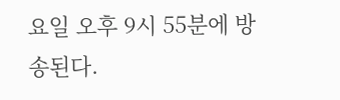요일 오후 9시 55분에 방송된다.